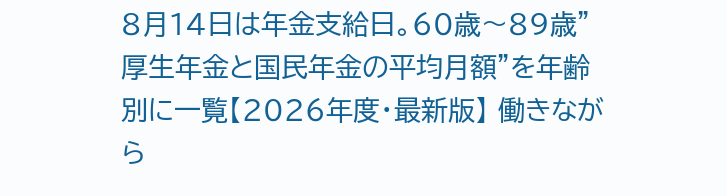8月14日は年金支給日。60歳〜89歳"厚生年金と国民年金の平均月額"を年齢別に一覧【2026年度・最新版】 働きながら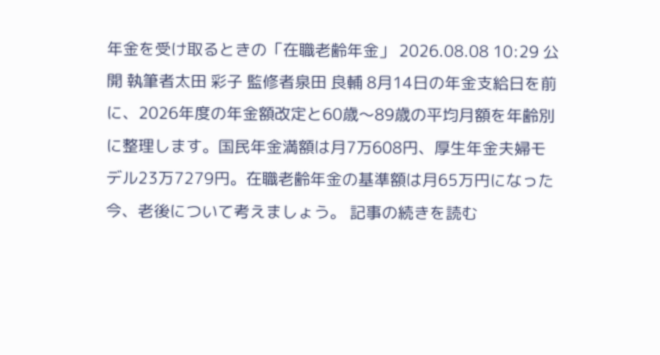年金を受け取るときの「在職老齢年金」 2026.08.08 10:29 公開 執筆者太田 彩子 監修者泉田 良輔 8月14日の年金支給日を前に、2026年度の年金額改定と60歳〜89歳の平均月額を年齢別に整理します。国民年金満額は月7万608円、厚生年金夫婦モデル23万7279円。在職老齢年金の基準額は月65万円になった今、老後について考えましょう。 記事の続きを読む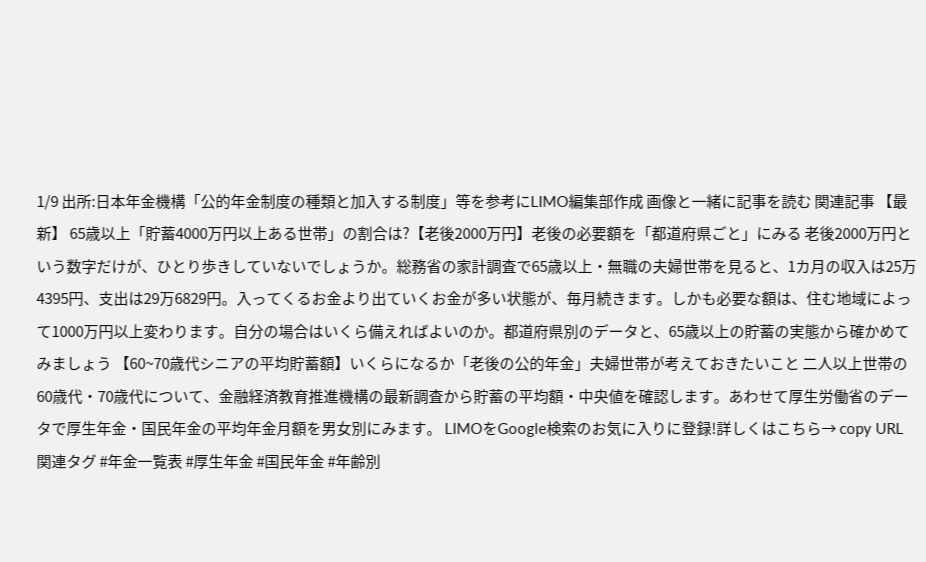1/9 出所:日本年金機構「公的年金制度の種類と加入する制度」等を参考にLIMO編集部作成 画像と一緒に記事を読む 関連記事 【最新】 65歳以上「貯蓄4000万円以上ある世帯」の割合は?【老後2000万円】老後の必要額を「都道府県ごと」にみる 老後2000万円という数字だけが、ひとり歩きしていないでしょうか。総務省の家計調査で65歳以上・無職の夫婦世帯を見ると、1カ月の収入は25万4395円、支出は29万6829円。入ってくるお金より出ていくお金が多い状態が、毎月続きます。しかも必要な額は、住む地域によって1000万円以上変わります。自分の場合はいくら備えればよいのか。都道府県別のデータと、65歳以上の貯蓄の実態から確かめてみましょう 【60~70歳代シニアの平均貯蓄額】いくらになるか「老後の公的年金」夫婦世帯が考えておきたいこと 二人以上世帯の60歳代・70歳代について、金融経済教育推進機構の最新調査から貯蓄の平均額・中央値を確認します。あわせて厚生労働省のデータで厚生年金・国民年金の平均年金月額を男女別にみます。 LIMOをGoogle検索のお気に入りに登録!詳しくはこちら→ copy URL 関連タグ #年金一覧表 #厚生年金 #国民年金 #年齢別